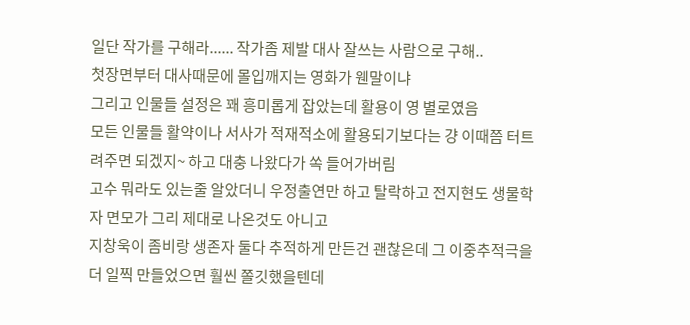일단 작가를 구해라...... 작가좀 제발 대사 잘쓰는 사람으로 구해..
첫장면부터 대사때문에 몰입깨지는 영화가 웬말이냐
그리고 인물들 설정은 꽤 흥미롭게 잡았는데 활용이 영 별로였음
모든 인물들 활약이나 서사가 적재적소에 활용되기보다는 걍 이때쯤 터트려주면 되겠지~ 하고 대충 나왔다가 쏙 들어가버림
고수 뭐라도 있는줄 알았더니 우정출연만 하고 탈락하고 전지현도 생물학자 면모가 그리 제대로 나온것도 아니고
지창욱이 좀비랑 생존자 둘다 추적하게 만든건 괜찮은데 그 이중추적극을 더 일찍 만들었으면 훨씬 쫄깃했을텐데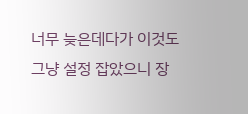너무 늦은데다가 이것도 그냥 설정 잡았으니 장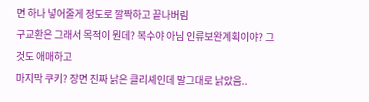면 하나 넣어줄게 정도로 깔짝하고 끝나버림
구교환은 그래서 목적이 뭔데? 복수야 아님 인류보완계획이야? 그것도 애매하고
마지막 쿠키? 장면 진짜 낡은 클리셰인데 말그대로 낡았음..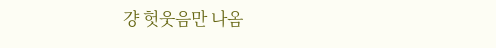걍 헛웃음만 나옴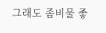그래도 좀비물 좋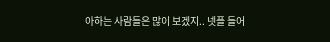아하는 사람들은 많이 보겠지.. 넷플 들어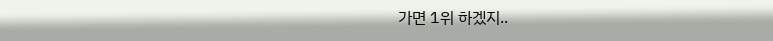가면 1위 하겠지..